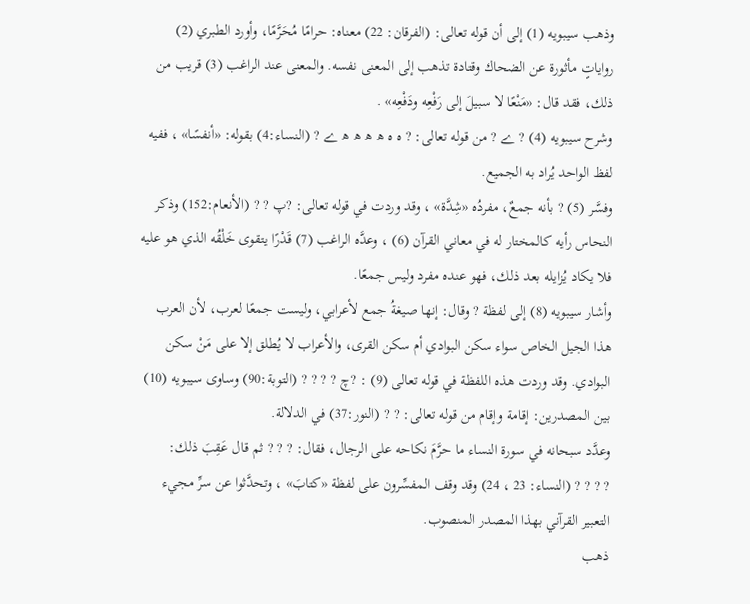وذهب سيبويه (1) إلى أن قوله تعالى: (الفرقان: 22) معناه: حرامًا مُحَرَّمًا، وأورد الطبري (2) رواياتٍ مأثورة عن الضحاك وقتادة تذهب إلى المعنى نفسه. والمعنى عند الراغب (3) قريب من ذلك، فقد قال: «مَنْعًا لا سبيلَ إلى رَفْعِه ودَفْعِه» .
وشرح سيبويه (4) ? ے ? من قوله تعالى: ? ہ ہ ھ ھ ھ ھ ے ? (النساء:4) بقوله: «أنفسًا» ، ففيه لفظ الواحد يُراد به الجميع.
وفسَّر (5) ? بأنه جمعٌ، مفردُه «شِدَّة» ، وقد وردت في قوله تعالى: ?پ ? ? (الأنعام:152) وذكر النحاس رأيه كالمختار له في معاني القرآن (6) ، وعدَّه الراغب (7) قَدْرًا يتقوى خَلْقُه الذي هو عليه فلا يكاد يُزايله بعد ذلك، فهو عنده مفرد وليس جمعًا.
وأشار سيبويه (8) إلى لفظة ? وقال: إنها صيغةُ جمع لأعرابي، وليست جمعًا لعرب، لأن العرب هذا الجيل الخاص سواء سكن البوادي أم سكن القرى، والأعراب لا يُطلق إلا على مَنْ سكن البوادي. وقد وردت هذه اللفظة في قوله تعالى (9) : ?چ ? ? ? ? (التوبة:90) وساوى سيبويه (10) بين المصدرين: إقامة وإقام من قوله تعالى: ? ? (النور:37) في الدلالة.
وعدَّد سبحانه في سورة النساء ما حرَّمَ نكاحه على الرجال، فقال: ? ? ? ثم قال عَقِبَ ذلك:
? ? ? ? (النساء: 23 ، 24) وقد وقف المفسِّرون على لفظة «كتابَ» ، وتحدَّثوا عن سرِّ مجيء التعبير القرآني بهذا المصدر المنصوب.
ذهب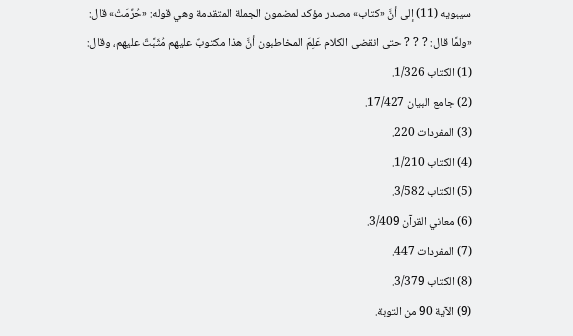سيبويه (11) إلى أنَّ «كتاب» مصدر مؤكد لمضمون الجملة المتقدمة وهي قوله: «حُرِّمَتْ» قال: «ولمَّا قال: ? ? ? حتى انقضى الكلام عَلِمَ المخاطبون أنَّ هذا مكتوبٌ عليهم مُثَبَّتٌ عليهم، وقال:
(1) الكتاب 1/326.
(2) جامع البيان 17/427.
(3) المفردات 220.
(4) الكتاب 1/210.
(5) الكتاب 3/582.
(6) معاني القرآن 3/409.
(7) المفردات 447.
(8) الكتاب 3/379.
(9) الآية 90 من التوبة.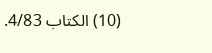(10) الكتاب 4/83.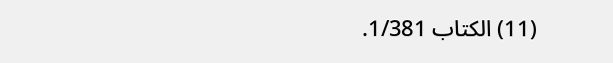(11) الكتاب 1/381.